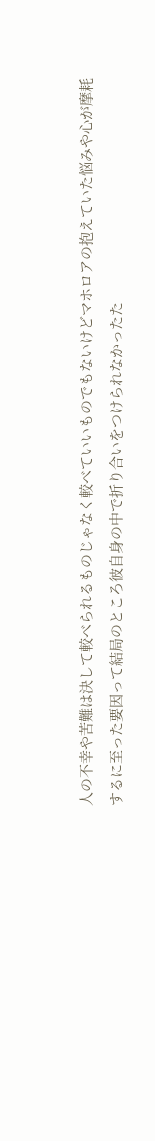人の不幸や苦難は決して較べられるものじゃなく較べていいものでもないけどマホロアの抱えていた悩みや心が摩耗するに至った要因って結局のところ彼自身の中で折り合いをつけられなかったた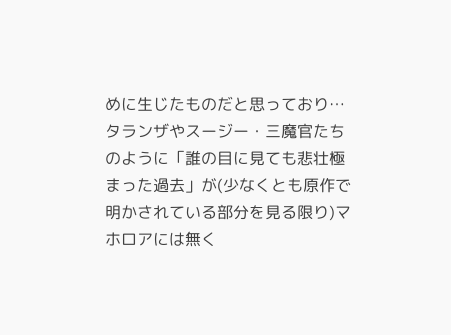めに生じたものだと思っており…
タランザやスージー・三魔官たちのように「誰の目に見ても悲壮極まった過去」が(少なくとも原作で明かされている部分を見る限り)マホロアには無く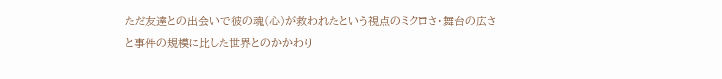ただ友達との出会いで彼の魂(心)が救われたという視点のミクロさ・舞台の広さと事件の規模に比した世界とのかかわり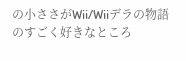の小ささがWii/Wiiデラの物語のすごく好きなところ